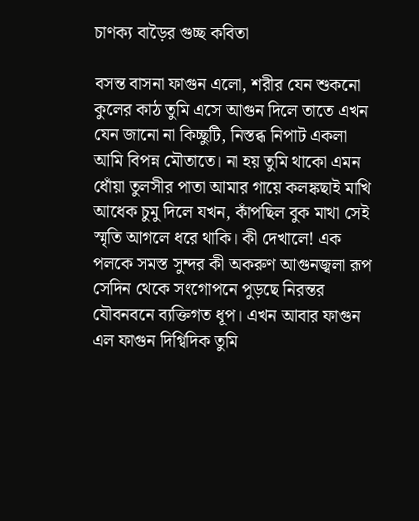চাণক্য বাড়ৈর গুচ্ছ কবিতা

বসন্ত বাসনা ফাগুন এলো, শরীর যেন শুকনো কুলের কাঠ তুমি এসে আগুন দিলে তাতে এখন যেন জানো না কিচ্ছুটি, নিস্তব্ধ নিপাট একলা আমি বিপন্ন মৌতাতে। না হয় তুমি থাকো এমন ধোঁয়া তুলসীর পাতা আমার গায়ে কলঙ্কছাই মাখি আধেক চুমু দিলে যখন, কাঁপছিল বুক মাথা সেই স্মৃতি আগলে ধরে থাকি। কী দেখালে! এক পলকে সমস্ত সুন্দর কী অকরুণ আগুনজ্বলা রূপ সেদিন থেকে সংগোপনে পুড়ছে নিরন্তর যৌবনবনে ব্যক্তিগত ধূপ। এখন আবার ফাগুন এল ফাগুন দিগ্বিদিক তুমি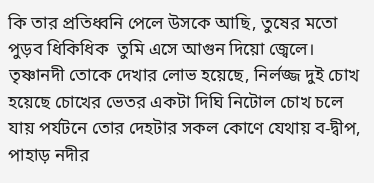কি তার প্রতিধ্বনি পেলে উসকে আছি, তুষের মতো পুড়ব ধিকিধিক  তুমি এসে আগুন দিয়ো জ্বেলে।     তৃষ্ণানদী তোকে দেখার লোভ হয়েছে, নির্লজ্জ দুই চোখ হয়েছে চোখের ভেতর একটা দিঘি নিটোল চোখ চলে যায় পর্যটনে তোর দেহটার সকল কোণে যেথায় ব-দ্বীপ, পাহাড় নদীর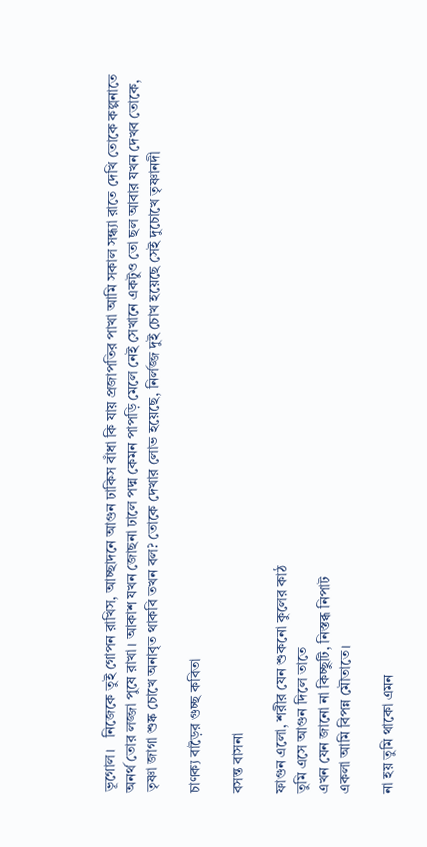ভূগোল।   নিজেকে তুই গোপন রাখিস, আচ্ছাদনে আগুন ঢাকিস বাঁধা কি যায় প্রজাপতির পাখা আমি সকাল সন্ধ্যা রাতে দেখি তোকে কল্পনাতে অনর্থ তোর লজ্জা পুষে রাখা। আকাশ যখন জোছনা ঢালে পদ্ম কেমন পাপড়ি মেলে নেই সেখানে একটুও তো ছল আবার যখন দেখব তোকে, তৃষ্ণা জাগা শুষ্ক চোখে অনাবৃত থাকবি তখন বল? তোকে দেখার লোভ হয়েছে, নির্লজ্জ দুই চোখ হয়েছে সেই দুচোখে তৃষ্ণানদী

চাণক্য বাড়ৈর গুচ্ছ কবিতা

বসন্ত বাসনা

ফাগুন এলো, শরীর যেন শুকনো কুলের কাঠ
তুমি এসে আগুন দিলে তাতে
এখন যেন জানো না কিচ্ছুটি, নিস্তব্ধ নিপাট
একলা আমি বিপন্ন মৌতাতে।

না হয় তুমি থাকো এমন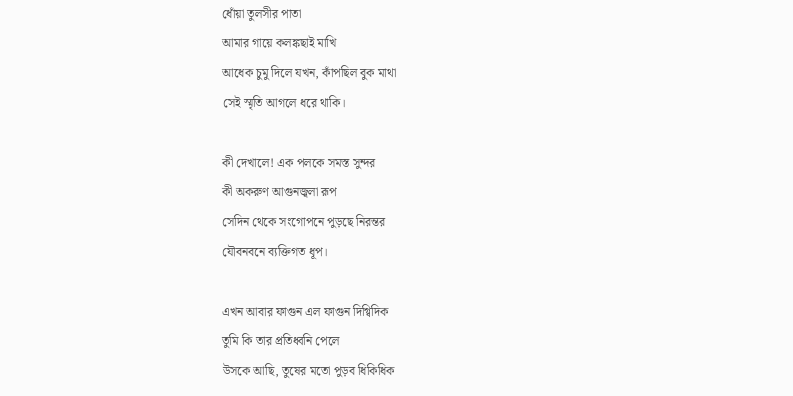ধোঁয়া তুলসীর পাতা
আমার গায়ে কলঙ্কছাই মাখি
আধেক চুমু দিলে যখন, কাঁপছিল বুক মাথা
সেই স্মৃতি আগলে ধরে থাকি।

কী দেখালে! এক পলকে সমস্ত সুন্দর
কী অকরুণ আগুনজ্বলা রূপ
সেদিন থেকে সংগোপনে পুড়ছে নিরন্তর
যৌবনবনে ব্যক্তিগত ধূপ।

এখন আবার ফাগুন এল ফাগুন দিগ্বিদিক
তুমি কি তার প্রতিধ্বনি পেলে
উসকে আছি, তুষের মতো পুড়ব ধিকিধিক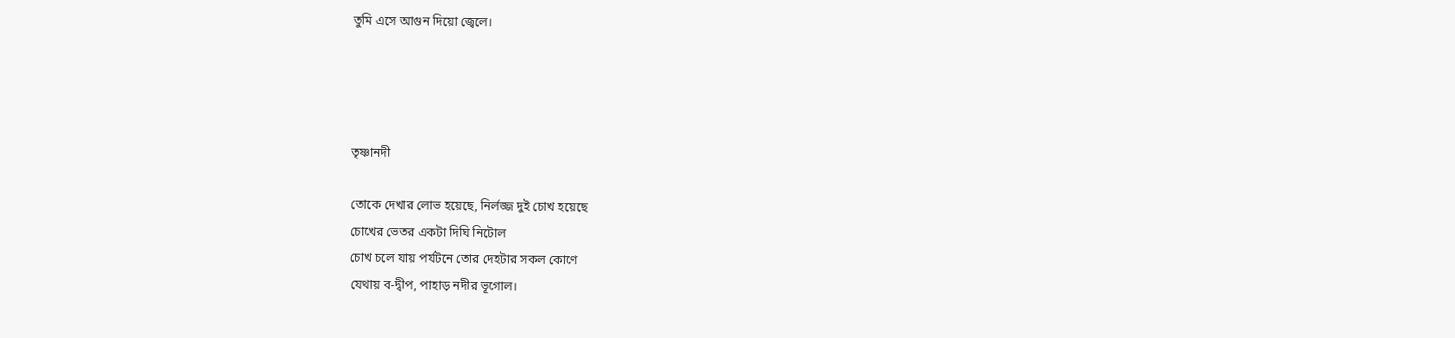তুমি এসে আগুন দিয়ো জ্বেলে।




তৃষ্ণানদী

তোকে দেখার লোভ হয়েছে, নির্লজ্জ দুই চোখ হয়েছে
চোখের ভেতর একটা দিঘি নিটোল
চোখ চলে যায় পর্যটনে তোর দেহটার সকল কোণে
যেথায় ব-দ্বীপ, পাহাড় নদীর ভূগোল।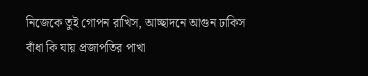নিজেকে তুই গোপন রাখিস, আচ্ছাদনে আগুন ঢাকিস
বাঁধা কি যায় প্রজাপতির পাখা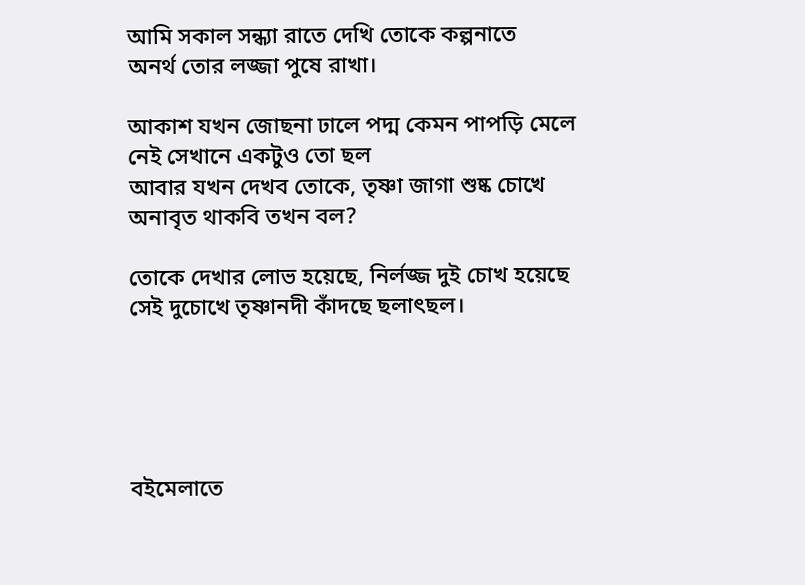আমি সকাল সন্ধ্যা রাতে দেখি তোকে কল্পনাতে
অনর্থ তোর লজ্জা পুষে রাখা।

আকাশ যখন জোছনা ঢালে পদ্ম কেমন পাপড়ি মেলে
নেই সেখানে একটুও তো ছল
আবার যখন দেখব তোকে, তৃষ্ণা জাগা শুষ্ক চোখে
অনাবৃত থাকবি তখন বল?

তোকে দেখার লোভ হয়েছে, নির্লজ্জ দুই চোখ হয়েছে
সেই দুচোখে তৃষ্ণানদী কাঁদছে ছলাৎছল।





বইমেলাতে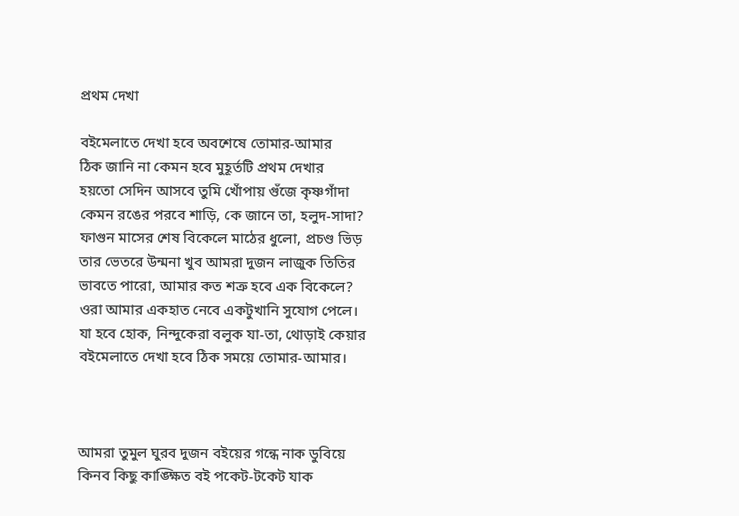প্রথম দেখা

বইমেলাতে দেখা হবে অবশেষে তোমার-আমার
ঠিক জানি না কেমন হবে মুহূর্তটি প্রথম দেখার
হয়তো সেদিন আসবে তুমি খোঁপায় গুঁজে কৃষ্ণগাঁদা
কেমন রঙের পরবে শাড়ি, কে জানে তা, হলুদ-সাদা?
ফাগুন মাসের শেষ বিকেলে মাঠের ধুলো, প্রচণ্ড ভিড়
তার ভেতরে উন্মনা খুব আমরা দুজন লাজুক তিতির
ভাবতে পারো, আমার কত শত্রু হবে এক বিকেলে?
ওরা আমার একহাত নেবে একটুখানি সুযোগ পেলে।
যা হবে হোক, নিন্দুকেরা বলুক যা-তা, থোড়াই কেয়ার
বইমেলাতে দেখা হবে ঠিক সময়ে তোমার-আমার।



আমরা তুমুল ঘুরব দুজন বইয়ের গন্ধে নাক ডুবিয়ে
কিনব কিছু কাঙ্ক্ষিত বই পকেট-টকেট যাক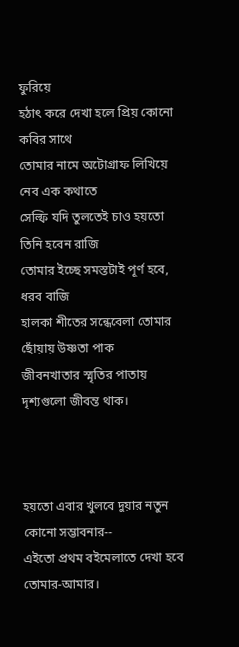ফুরিয়ে
হঠাৎ করে দেখা হলে প্রিয় কোনো কবির সাথে
তোমার নামে অটোগ্রাফ লিখিয়ে নেব এক কথাতে
সেল্ফি যদি তুলতেই চাও হয়তো তিনি হবেন রাজি
তোমার ইচ্ছে সমস্তটাই পূর্ণ হবে, ধরব বাজি
হালকা শীতের সন্ধেবেলা তোমার ছোঁয়ায় উষ্ণতা পাক
জীবনখাতার স্মৃতির পাতায় দৃশ্যগুলো জীবন্ত থাক।



হয়তো এবার খুলবে দুয়ার নতুন কোনো সম্ভাবনার--
এইতো প্রথম বইমেলাতে দেখা হবে তোমার-আমার।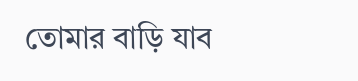তোমার বাড়ি যাব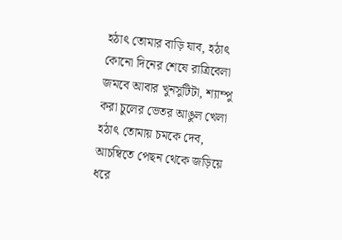হঠাৎ তোমার বাড়ি যাব, হঠাৎ কোনো দিনের শেষে রাত্রিবেলা
জমবে আবার খুনসুটিটা, শ্যাম্পু করা চুলের ভেতর আঙুল খেলা
হঠাৎ তোমায় চমকে দেব, আচম্বিতে পেছন থেকে জড়িয়ে ধরে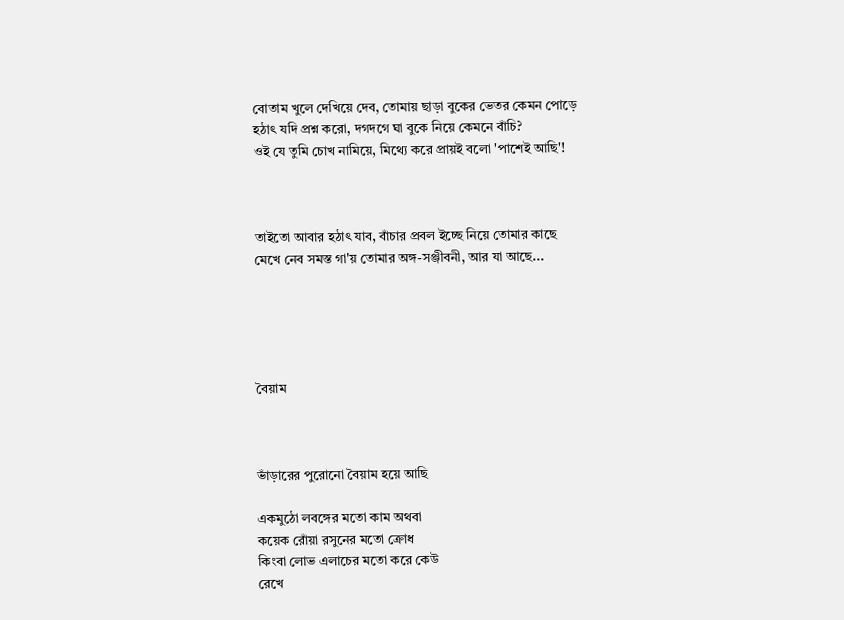বোতাম খুলে দেখিয়ে দেব, তোমায় ছাড়া বুকের ভেতর কেমন পোড়ে
হঠাৎ যদি প্রশ্ন করো, দগদগে ঘা বুকে নিয়ে কেমনে বাঁচি?
ওই যে তুমি চোখ নামিয়ে, মিথ্যে করে প্রায়ই বলো 'পাশেই আছি'!



তাইতো আবার হঠাৎ যাব, বাঁচার প্রবল ইচ্ছে নিয়ে তোমার কাছে
মেখে নেব সমস্ত গা'য় তোমার অঙ্গ-সঞ্জীবনী, আর যা আছে...





বৈয়াম



ভাঁড়ারের পুরোনো বৈয়াম হয়ে আছি

একমুঠো লবঙ্গের মতো কাম অথবা
কয়েক রোঁয়া রসুনের মতো ক্রোধ
কিংবা লোভ এলাচের মতো করে কেউ
রেখে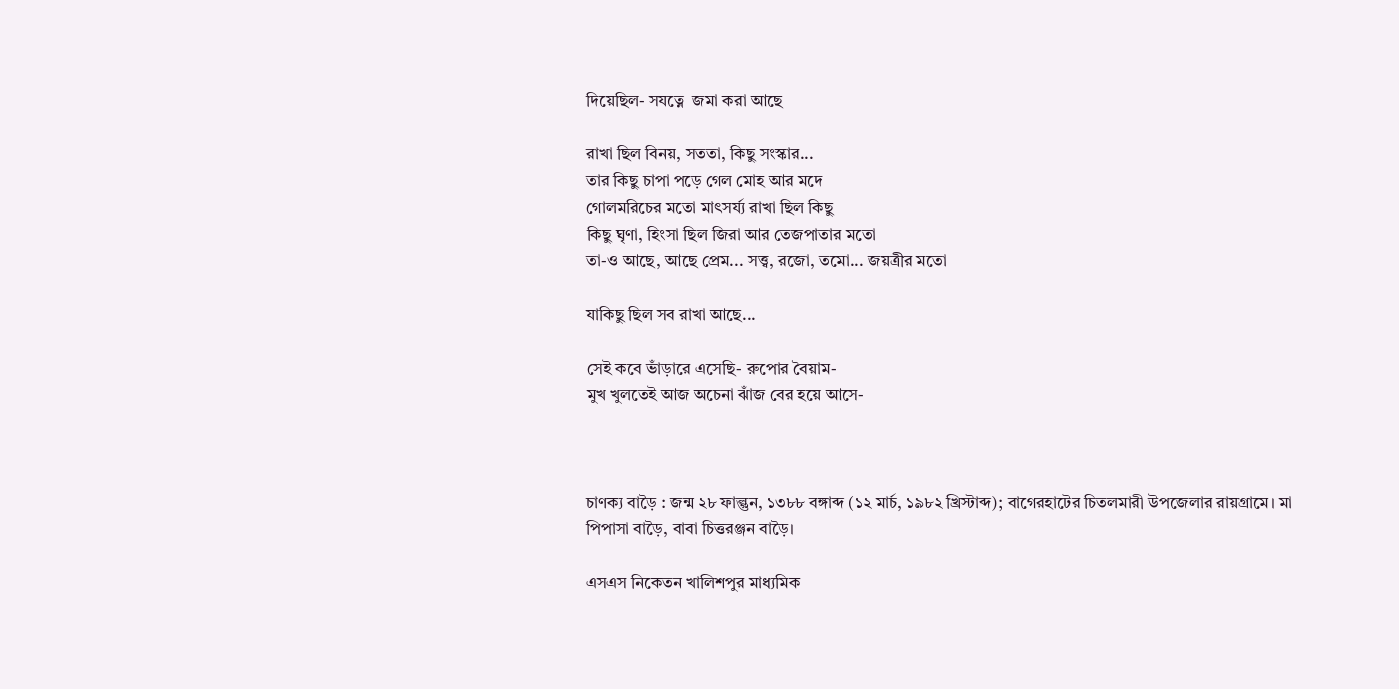দিয়েছিল- সযত্নে  জমা করা আছে

রাখা ছিল বিনয়, সততা, কিছু সংস্কার...
তার কিছু চাপা পড়ে গেল মোহ আর মদে
গোলমরিচের মতো মাৎসর্য্য রাখা ছিল কিছু
কিছু ঘৃণা, হিংসা ছিল জিরা আর তেজপাতার মতো
তা-ও আছে, আছে প্রেম... সত্ত্ব, রজো, তমো... জয়ত্রীর মতো

যাকিছু ছিল সব রাখা আছে...

সেই কবে ভাঁড়ারে এসেছি- রুপোর বৈয়াম-
মুখ খুলতেই আজ অচেনা ঝাঁজ বের হয়ে আসে-



চাণক্য বাড়ৈ : জন্ম ২৮ ফাল্গুন, ১৩৮৮ বঙ্গাব্দ (১২ মার্চ, ১৯৮২ খ্রিস্টাব্দ); বাগেরহাটের চিতলমারী উপজেলার রায়গ্রামে। মা পিপাসা বাড়ৈ, বাবা চিত্তরঞ্জন বাড়ৈ।

এসএস নিকেতন খালিশপুর মাধ্যমিক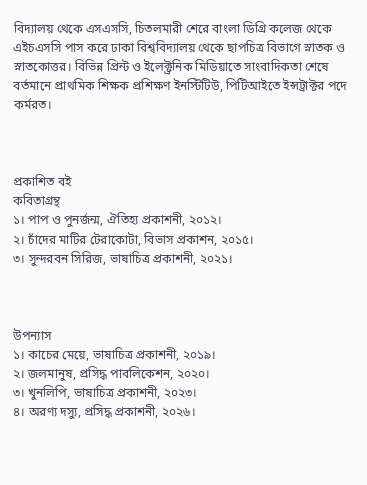বিদ্যালয় থেকে এসএসসি, চিতলমারী শেরে বাংলা ডিগ্রি কলেজ থেকে এইচএসসি পাস করে ঢাকা বিশ্ববিদ্যালয় থেকে ছাপচিত্র বিভাগে স্নাতক ও স্নাতকোত্তর। বিভিন্ন প্রিন্ট ও ইলেক্ট্রনিক মিডিয়াতে সাংবাদিকতা শেষে বর্তমানে প্রাথমিক শিক্ষক প্রশিক্ষণ ইনস্টিটিউ, পিটিআইতে ইন্সট্রাক্টর পদে কর্মরত।



প্রকাশিত বই
কবিতাগ্রন্থ
১। পাপ ও পুনর্জন্ম, ঐতিহ্য প্রকাশনী, ২০১২।
২। চাঁদের মাটির টেরাকোটা, বিভাস প্রকাশন, ২০১৫।
৩। সুন্দরবন সিরিজ, ভাষাচিত্র প্রকাশনী, ২০২১।



উপন্যাস
১। কাচের মেয়ে, ভাষাচিত্র প্রকাশনী, ২০১৯।
২। জলমানুষ, প্রসিদ্ধ পাবলিকেশন, ২০২০।
৩। খুনলিপি, ভাষাচিত্র প্রকাশনী, ২০২৩।
৪। অরণ্য দস্যু, প্রসিদ্ধ প্রকাশনী, ২০২৬।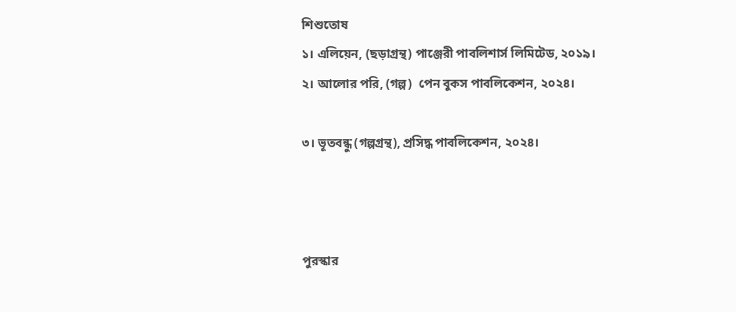শিশুতোষ
১। এলিয়েন, (ছড়াগ্রন্থ) পাঞ্জেরী পাবলিশার্স লিমিটেড, ২০১৯।
২। আলোর পরি, (গল্প)  পেন বুকস পাবলিকেশন, ২০২৪।

৩। ভূতবন্ধু (গল্পগ্রন্থ), প্রসিদ্ধ পাবলিকেশন, ২০২৪।



পুরস্কার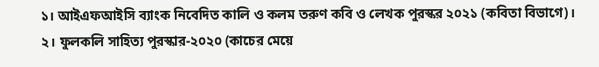১। আইএফআইসি ব্যাংক নিবেদিত কালি ও কলম তরুণ কবি ও লেখক পুরস্কর ২০২১ (কবিতা বিভাগে)।
২। ফুলকলি সাহিত্য পুরস্কার-২০২০ (কাচের মেয়ে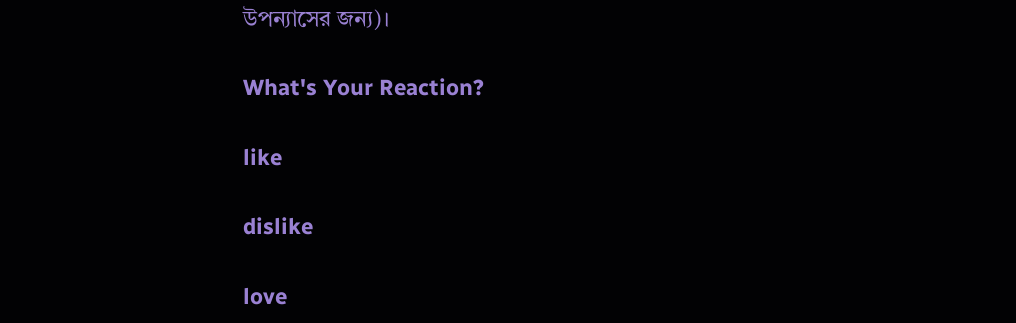উপন্যাসের জন্য)।

What's Your Reaction?

like

dislike

love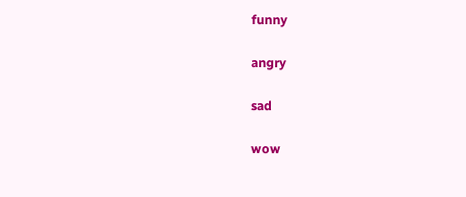funny

angry

sad

wow